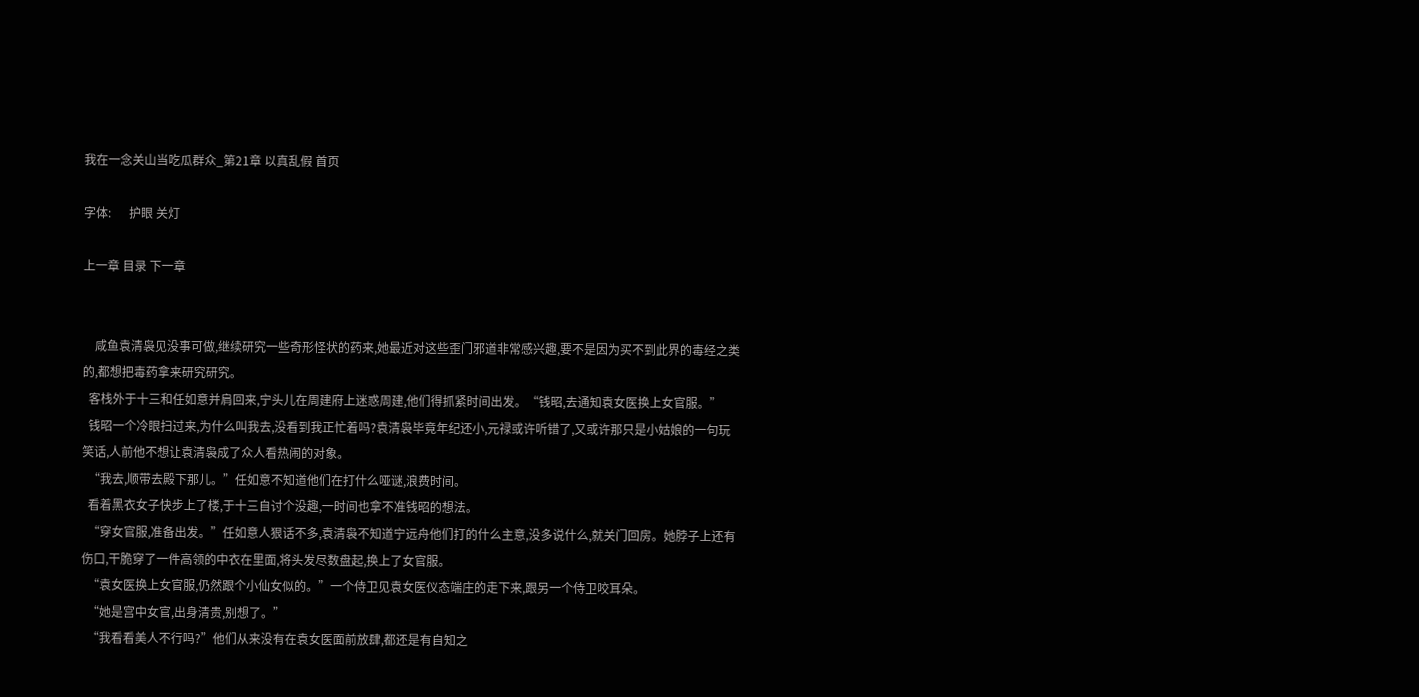我在一念关山当吃瓜群众_第21章 以真乱假 首页

字体:      护眼 关灯

上一章 目录 下一章


    咸鱼袁清袅见没事可做,继续研究一些奇形怪状的药来,她最近对这些歪门邪道非常感兴趣,要不是因为买不到此界的毒经之类的,都想把毒药拿来研究研究。
  客栈外于十三和任如意并肩回来,宁头儿在周建府上迷惑周建,他们得抓紧时间出发。“钱昭,去通知袁女医换上女官服。”
  钱昭一个冷眼扫过来,为什么叫我去,没看到我正忙着吗?袁清袅毕竟年纪还小,元禄或许听错了,又或许那只是小姑娘的一句玩笑话,人前他不想让袁清袅成了众人看热闹的对象。
  “我去,顺带去殿下那儿。”任如意不知道他们在打什么哑谜,浪费时间。
  看着黑衣女子快步上了楼,于十三自讨个没趣,一时间也拿不准钱昭的想法。
  “穿女官服,准备出发。”任如意人狠话不多,袁清袅不知道宁远舟他们打的什么主意,没多说什么,就关门回房。她脖子上还有伤口,干脆穿了一件高领的中衣在里面,将头发尽数盘起,换上了女官服。
  “袁女医换上女官服,仍然跟个小仙女似的。”一个侍卫见袁女医仪态端庄的走下来,跟另一个侍卫咬耳朵。
  “她是宫中女官,出身清贵,别想了。”
  “我看看美人不行吗?”他们从来没有在袁女医面前放肆,都还是有自知之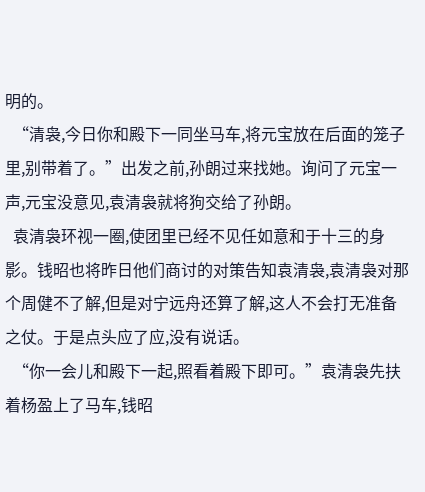明的。
  “清袅,今日你和殿下一同坐马车,将元宝放在后面的笼子里,别带着了。”出发之前,孙朗过来找她。询问了元宝一声,元宝没意见,袁清袅就将狗交给了孙朗。
  袁清袅环视一圈,使团里已经不见任如意和于十三的身影。钱昭也将昨日他们商讨的对策告知袁清袅,袁清袅对那个周健不了解,但是对宁远舟还算了解,这人不会打无准备之仗。于是点头应了应,没有说话。
  “你一会儿和殿下一起,照看着殿下即可。”袁清袅先扶着杨盈上了马车,钱昭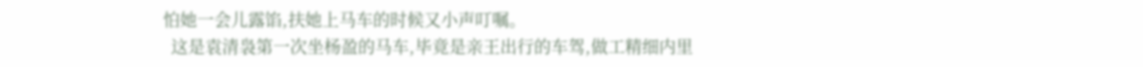怕她一会儿露馅,扶她上马车的时候又小声叮嘱。
  这是袁清袅第一次坐杨盈的马车,毕竟是亲王出行的车驾,做工精细内里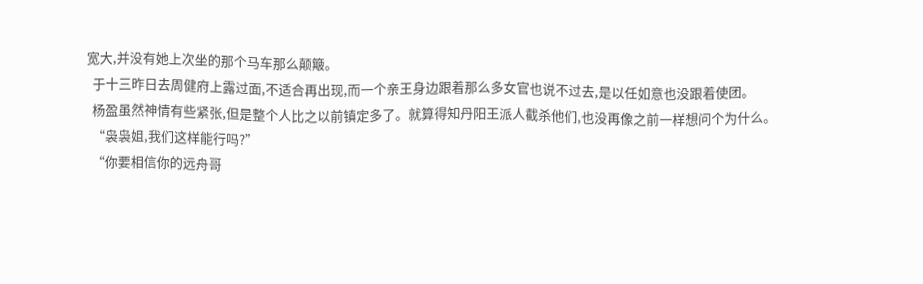宽大,并没有她上次坐的那个马车那么颠簸。
  于十三昨日去周健府上露过面,不适合再出现,而一个亲王身边跟着那么多女官也说不过去,是以任如意也没跟着使团。
  杨盈虽然神情有些紧张,但是整个人比之以前镇定多了。就算得知丹阳王派人截杀他们,也没再像之前一样想问个为什么。
  “袅袅姐,我们这样能行吗?”
  “你要相信你的远舟哥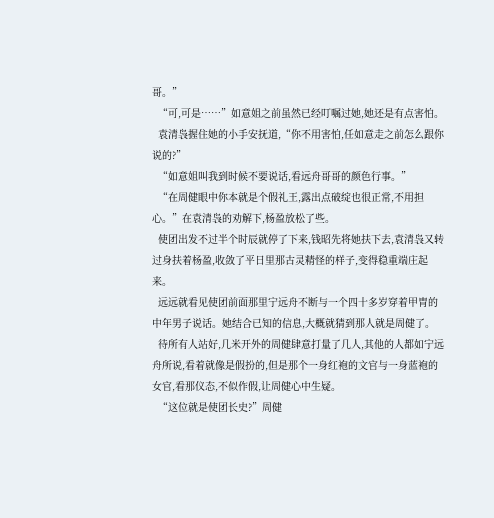哥。”
  “可,可是……”如意姐之前虽然已经叮嘱过她,她还是有点害怕。
  袁清袅握住她的小手安抚道,“你不用害怕,任如意走之前怎么跟你说的?”
  “如意姐叫我到时候不要说话,看远舟哥哥的颜色行事。”
  “在周健眼中你本就是个假礼王,露出点破绽也很正常,不用担心。”在袁清袅的劝解下,杨盈放松了些。
  使团出发不过半个时辰就停了下来,钱昭先将她扶下去,袁清袅又转过身扶着杨盈,收敛了平日里那古灵精怪的样子,变得稳重端庄起来。
  远远就看见使团前面那里宁远舟不断与一个四十多岁穿着甲胄的中年男子说话。她结合已知的信息,大概就猜到那人就是周健了。
  待所有人站好,几米开外的周健肆意打量了几人,其他的人都如宁远舟所说,看着就像是假扮的,但是那个一身红袍的文官与一身蓝袍的女官,看那仪态,不似作假,让周健心中生疑。
  “这位就是使团长史?”周健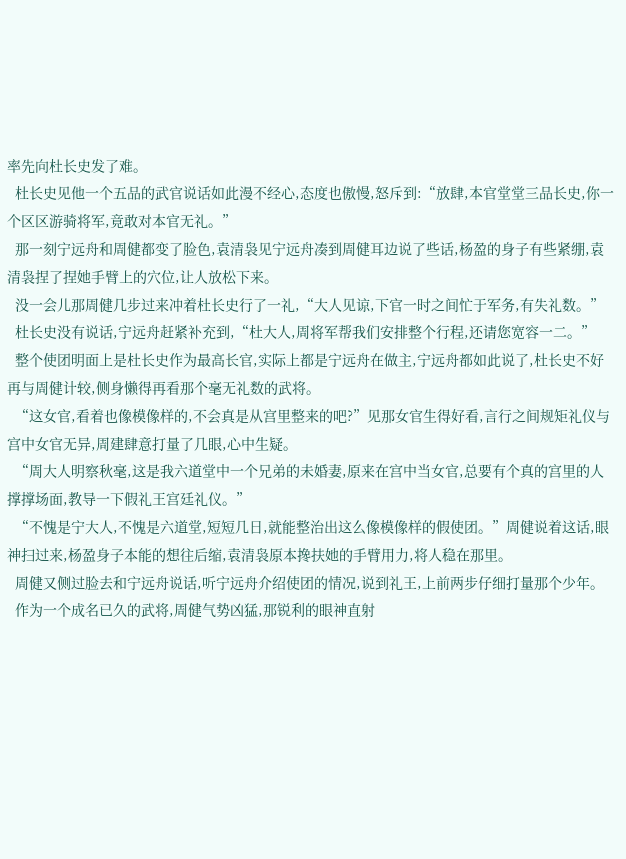率先向杜长史发了难。
  杜长史见他一个五品的武官说话如此漫不经心,态度也傲慢,怒斥到:“放肆,本官堂堂三品长史,你一个区区游骑将军,竟敢对本官无礼。”
  那一刻宁远舟和周健都变了脸色,袁清袅见宁远舟凑到周健耳边说了些话,杨盈的身子有些紧绷,袁清袅捏了捏她手臂上的穴位,让人放松下来。
  没一会儿那周健几步过来冲着杜长史行了一礼,“大人见谅,下官一时之间忙于军务,有失礼数。”
  杜长史没有说话,宁远舟赶紧补充到,“杜大人,周将军帮我们安排整个行程,还请您宽容一二。”
  整个使团明面上是杜长史作为最高长官,实际上都是宁远舟在做主,宁远舟都如此说了,杜长史不好再与周健计较,侧身懒得再看那个毫无礼数的武将。
  “这女官,看着也像模像样的,不会真是从宫里整来的吧?”见那女官生得好看,言行之间规矩礼仪与宫中女官无异,周建肆意打量了几眼,心中生疑。
  “周大人明察秋毫,这是我六道堂中一个兄弟的未婚妻,原来在宫中当女官,总要有个真的宫里的人撑撑场面,教导一下假礼王宫廷礼仪。”
  “不愧是宁大人,不愧是六道堂,短短几日,就能整治出这么像模像样的假使团。”周健说着这话,眼神扫过来,杨盈身子本能的想往后缩,袁清袅原本搀扶她的手臂用力,将人稳在那里。
  周健又侧过脸去和宁远舟说话,听宁远舟介绍使团的情况,说到礼王,上前两步仔细打量那个少年。
  作为一个成名已久的武将,周健气势凶猛,那锐利的眼神直射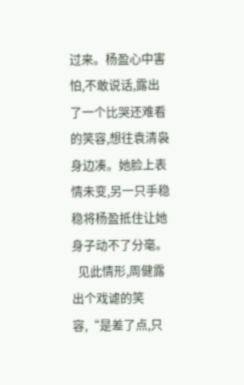过来。杨盈心中害怕,不敢说话,露出了一个比哭还难看的笑容,想往袁清袅身边凑。她脸上表情未变,另一只手稳稳将杨盈抵住让她身子动不了分毫。
  见此情形,周健露出个戏谑的笑容,“是差了点,只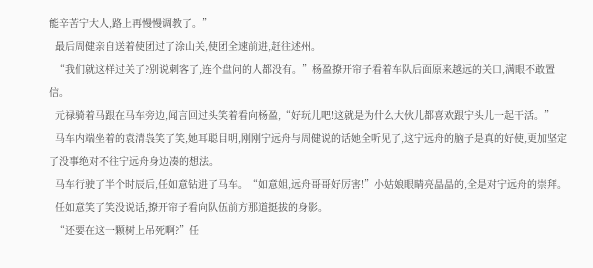能辛苦宁大人,路上再慢慢调教了。”
  最后周健亲自送着使团过了涂山关,使团全速前进,赶往述州。
  “我们就这样过关了?别说刺客了,连个盘问的人都没有。”杨盈撩开帘子看着车队后面原来越远的关口,满眼不敢置信。
  元禄骑着马跟在马车旁边,闻言回过头笑着看向杨盈,“好玩儿吧!这就是为什么大伙儿都喜欢跟宁头儿一起干活。”
  马车内端坐着的袁清袅笑了笑,她耳聪目明,刚刚宁远舟与周健说的话她全听见了,这宁远舟的脑子是真的好使,更加坚定了没事绝对不往宁远舟身边凑的想法。
  马车行驶了半个时辰后,任如意钻进了马车。“如意姐,远舟哥哥好厉害!”小姑娘眼睛亮晶晶的,全是对宁远舟的崇拜。
  任如意笑了笑没说话,撩开帘子看向队伍前方那道挺拔的身影。
  “还要在这一颗树上吊死啊?”任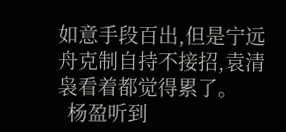如意手段百出,但是宁远舟克制自持不接招,袁清袅看着都觉得累了。
  杨盈听到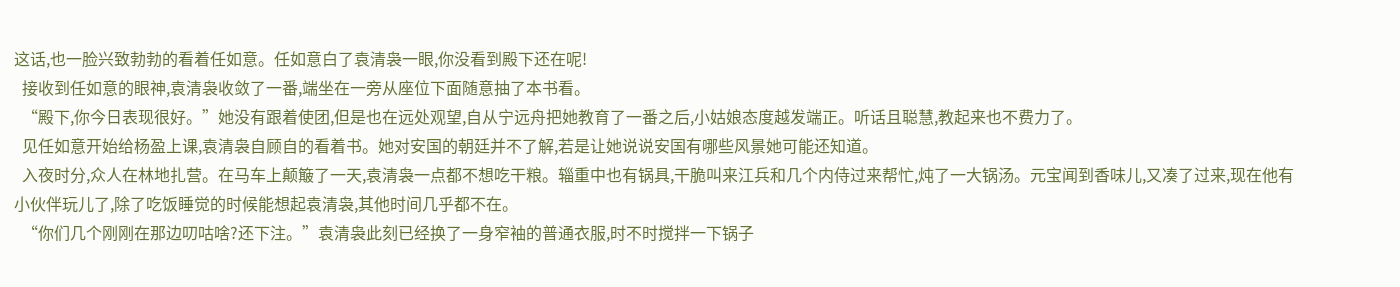这话,也一脸兴致勃勃的看着任如意。任如意白了袁清袅一眼,你没看到殿下还在呢!
  接收到任如意的眼神,袁清袅收敛了一番,端坐在一旁从座位下面随意抽了本书看。
  “殿下,你今日表现很好。”她没有跟着使团,但是也在远处观望,自从宁远舟把她教育了一番之后,小姑娘态度越发端正。听话且聪慧,教起来也不费力了。
  见任如意开始给杨盈上课,袁清袅自顾自的看着书。她对安国的朝廷并不了解,若是让她说说安国有哪些风景她可能还知道。
  入夜时分,众人在林地扎营。在马车上颠簸了一天,袁清袅一点都不想吃干粮。辎重中也有锅具,干脆叫来江兵和几个内侍过来帮忙,炖了一大锅汤。元宝闻到香味儿,又凑了过来,现在他有小伙伴玩儿了,除了吃饭睡觉的时候能想起袁清袅,其他时间几乎都不在。
  “你们几个刚刚在那边叨咕啥?还下注。”袁清袅此刻已经换了一身窄袖的普通衣服,时不时搅拌一下锅子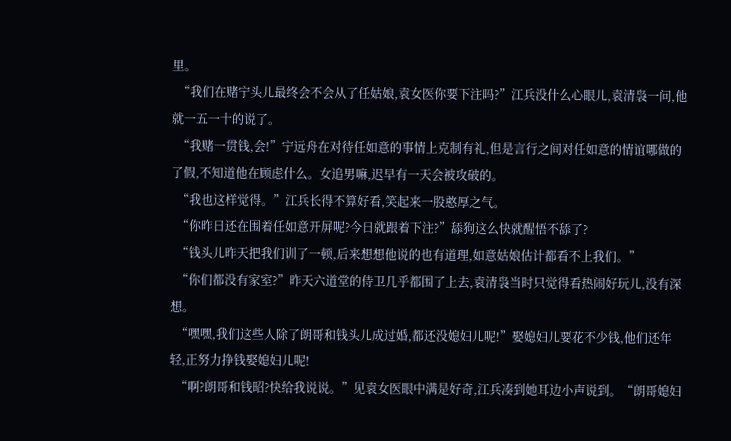里。
  “我们在赌宁头儿最终会不会从了任姑娘,袁女医你要下注吗?”江兵没什么心眼儿,袁清袅一问,他就一五一十的说了。
  “我赌一贯钱,会!”宁远舟在对待任如意的事情上克制有礼,但是言行之间对任如意的情谊哪做的了假,不知道他在顾虑什么。女追男嘛,迟早有一天会被攻破的。
  “我也这样觉得。”江兵长得不算好看,笑起来一股憨厚之气。
  “你昨日还在围着任如意开屏呢?今日就跟着下注?”舔狗这么快就醒悟不舔了?
  “钱头儿昨天把我们训了一顿,后来想想他说的也有道理,如意姑娘估计都看不上我们。”
  “你们都没有家室?”昨天六道堂的侍卫几乎都围了上去,袁清袅当时只觉得看热闹好玩儿,没有深想。
  “嘿嘿,我们这些人除了朗哥和钱头儿成过婚,都还没媳妇儿呢!”娶媳妇儿要花不少钱,他们还年轻,正努力挣钱娶媳妇儿呢!
  “啊?朗哥和钱昭?快给我说说。”见袁女医眼中满是好奇,江兵凑到她耳边小声说到。“朗哥媳妇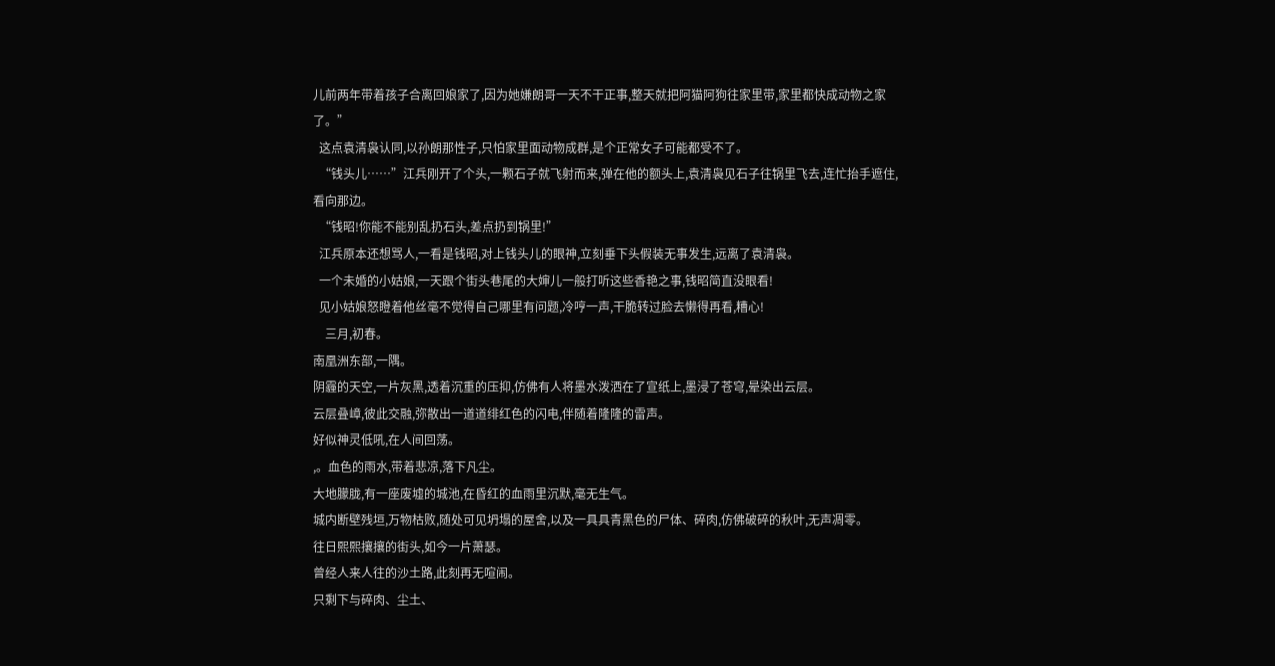儿前两年带着孩子合离回娘家了,因为她嫌朗哥一天不干正事,整天就把阿猫阿狗往家里带,家里都快成动物之家了。”
  这点袁清袅认同,以孙朗那性子,只怕家里面动物成群,是个正常女子可能都受不了。
  “钱头儿……”江兵刚开了个头,一颗石子就飞射而来,弹在他的额头上,袁清袅见石子往锅里飞去,连忙抬手遮住,看向那边。
  “钱昭!你能不能别乱扔石头,差点扔到锅里!”
  江兵原本还想骂人,一看是钱昭,对上钱头儿的眼神,立刻垂下头假装无事发生,远离了袁清袅。
  一个未婚的小姑娘,一天跟个街头巷尾的大婶儿一般打听这些香艳之事,钱昭简直没眼看!
  见小姑娘怒瞪着他丝毫不觉得自己哪里有问题,冷哼一声,干脆转过脸去懒得再看,糟心!
    三月,初春。
南凰洲东部,一隅。
阴霾的天空,一片灰黑,透着沉重的压抑,仿佛有人将墨水泼洒在了宣纸上,墨浸了苍穹,晕染出云层。
云层叠嶂,彼此交融,弥散出一道道绯红色的闪电,伴随着隆隆的雷声。
好似神灵低吼,在人间回荡。
,。血色的雨水,带着悲凉,落下凡尘。
大地朦胧,有一座废墟的城池,在昏红的血雨里沉默,毫无生气。
城内断壁残垣,万物枯败,随处可见坍塌的屋舍,以及一具具青黑色的尸体、碎肉,仿佛破碎的秋叶,无声凋零。
往日熙熙攘攘的街头,如今一片萧瑟。
曾经人来人往的沙土路,此刻再无喧闹。
只剩下与碎肉、尘土、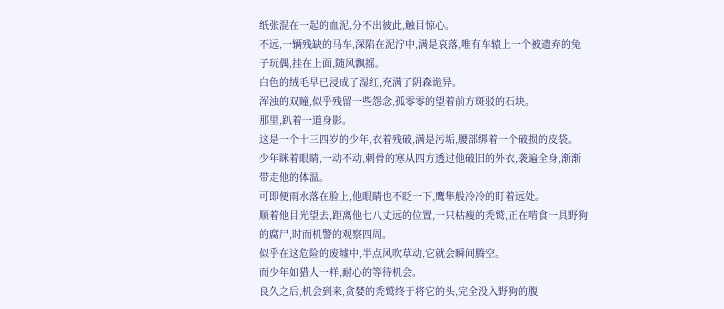纸张混在一起的血泥,分不出彼此,触目惊心。
不远,一辆残缺的马车,深陷在泥泞中,满是哀落,唯有车辕上一个被遗弃的兔子玩偶,挂在上面,随风飘摇。
白色的绒毛早已浸成了湿红,充满了阴森诡异。
浑浊的双瞳,似乎残留一些怨念,孤零零的望着前方斑驳的石块。
那里,趴着一道身影。
这是一个十三四岁的少年,衣着残破,满是污垢,腰部绑着一个破损的皮袋。
少年眯着眼睛,一动不动,刺骨的寒从四方透过他破旧的外衣,袭遍全身,渐渐带走他的体温。
可即便雨水落在脸上,他眼睛也不眨一下,鹰隼般冷冷的盯着远处。
顺着他目光望去,距离他七八丈远的位置,一只枯瘦的秃鹫,正在啃食一具野狗的腐尸,时而机警的观察四周。
似乎在这危险的废墟中,半点风吹草动,它就会瞬间腾空。
而少年如猎人一样,耐心的等待机会。
良久之后,机会到来,贪婪的秃鹫终于将它的头,完全没入野狗的腹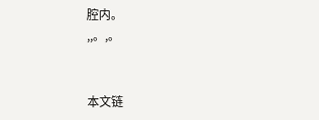腔内。
,,。,。


本文链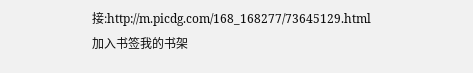接:http://m.picdg.com/168_168277/73645129.html
加入书签我的书架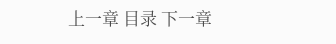上一章 目录 下一章